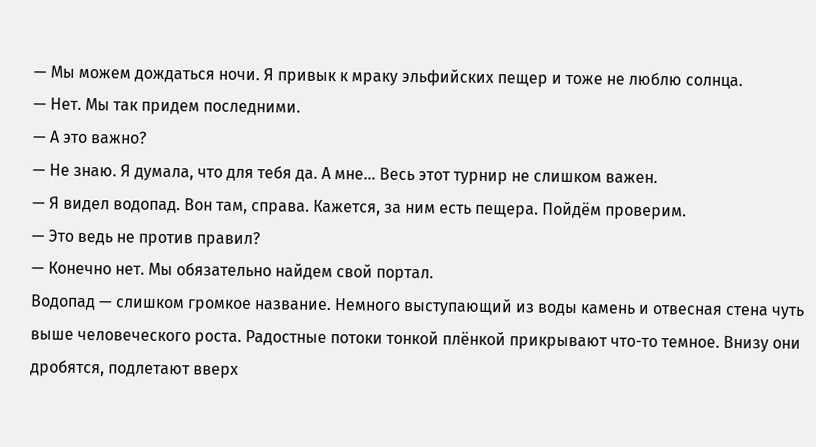— Мы можем дождаться ночи. Я привык к мраку эльфийских пещер и тоже не люблю солнца.
— Нет. Мы так придем последними.
— А это важно?
— Не знаю. Я думала, что для тебя да. А мне... Весь этот турнир не слишком важен.
— Я видел водопад. Вон там, справа. Кажется, за ним есть пещера. Пойдём проверим.
— Это ведь не против правил?
— Конечно нет. Мы обязательно найдем свой портал.
Водопад — слишком громкое название. Немного выступающий из воды камень и отвесная стена чуть выше человеческого роста. Радостные потоки тонкой плёнкой прикрывают что-то темное. Внизу они дробятся, подлетают вверх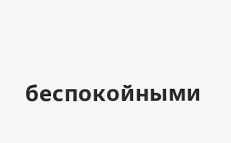беспокойными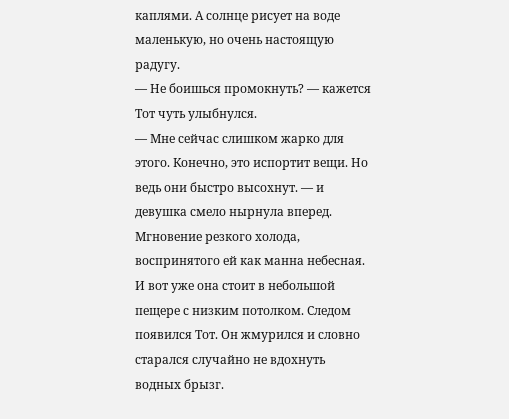каплями. А солнце рисует на воде маленькую, но очень настоящую радугу.
— Не боишься промокнуть? — кажется Тот чуть улыбнулся.
— Мне сейчас слишком жарко для этого. Конечно, это испортит вещи. Но ведь они быстро высохнут. — и девушка смело нырнула вперед. Мгновение резкого холода, воспринятого ей как манна небесная. И вот уже она стоит в небольшой пещере с низким потолком. Следом появился Тот. Он жмурился и словно старался случайно не вдохнуть водных брызг.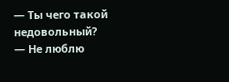— Ты чего такой недовольный?
— Не люблю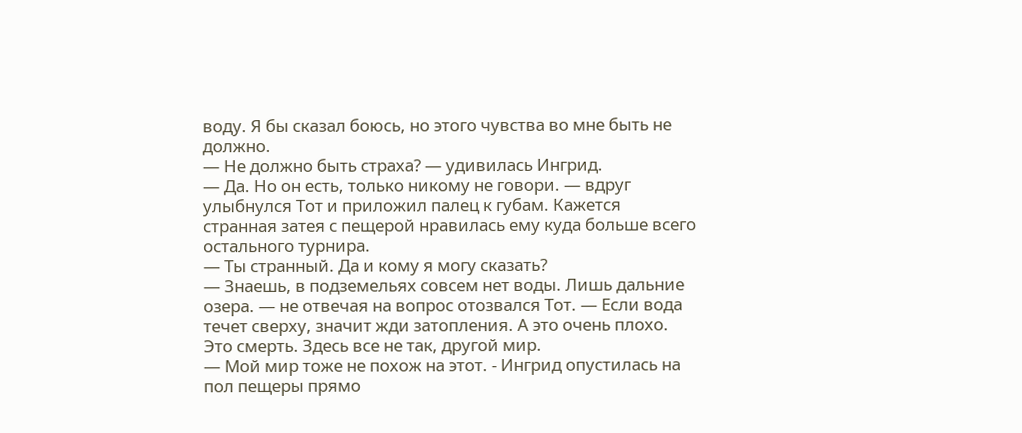воду. Я бы сказал боюсь, но этого чувства во мне быть не должно.
— Не должно быть страха? — удивилась Ингрид.
— Да. Но он есть, только никому не говори. — вдруг улыбнулся Тот и приложил палец к губам. Кажется странная затея с пещерой нравилась ему куда больше всего остального турнира.
— Ты странный. Да и кому я могу сказать?
— Знаешь, в подземельях совсем нет воды. Лишь дальние озера. — не отвечая на вопрос отозвался Тот. — Если вода течет сверху, значит жди затопления. А это очень плохо. Это смерть. Здесь все не так, другой мир.
— Мой мир тоже не похож на этот. - Ингрид опустилась на пол пещеры прямо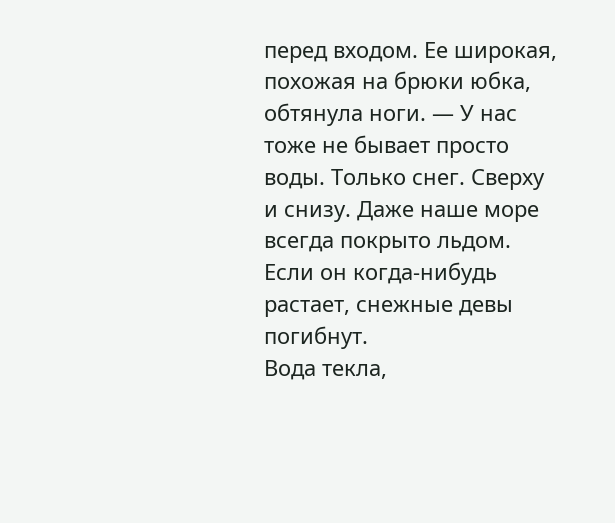перед входом. Ее широкая, похожая на брюки юбка, обтянула ноги. — У нас тоже не бывает просто воды. Только снег. Сверху и снизу. Даже наше море всегда покрыто льдом. Если он когда-нибудь растает, снежные девы погибнут.
Вода текла,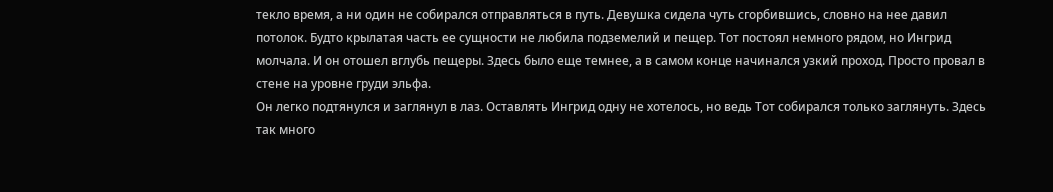текло время, а ни один не собирался отправляться в путь. Девушка сидела чуть сгорбившись, словно на нее давил потолок. Будто крылатая часть ее сущности не любила подземелий и пещер. Тот постоял немного рядом, но Ингрид молчала. И он отошел вглубь пещеры. Здесь было еще темнее, а в самом конце начинался узкий проход. Просто провал в стене на уровне груди эльфа.
Он легко подтянулся и заглянул в лаз. Оставлять Ингрид одну не хотелось, но ведь Тот собирался только заглянуть. Здесь так много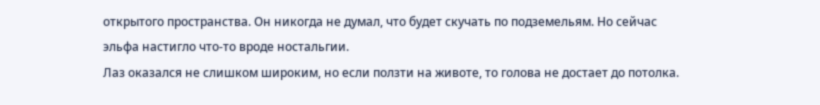открытого пространства. Он никогда не думал, что будет скучать по подземельям. Но сейчас эльфа настигло что-то вроде ностальгии.
Лаз оказался не слишком широким, но если ползти на животе, то голова не достает до потолка.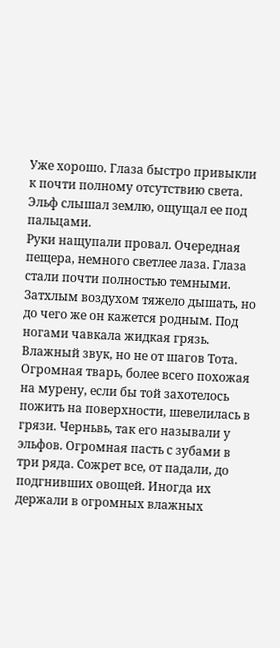Уже хорошо. Глаза быстро привыкли к почти полному отсутствию света. Эльф слышал землю, ощущал ее под пальцами.
Руки нащупали провал. Очередная пещера, немного светлее лаза. Глаза стали почти полностью темными. Затхлым воздухом тяжело дышать, но до чего же он кажется родным. Под ногами чавкала жидкая грязь. Влажный звук, но не от шагов Тота. Огромная тварь, более всего похожая на мурену, если бы той захотелось пожить на поверхности, шевелилась в грязи. Черньвь, так его называли у эльфов. Огромная пасть с зубами в три ряда. Сожрет все, от падали, до подгнивших овощей. Иногда их держали в огромных влажных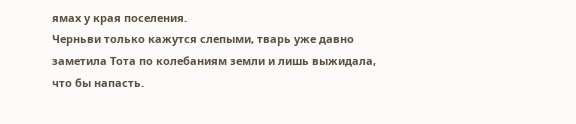ямах у края поселения.
Черньви только кажутся слепыми, тварь уже давно заметила Тота по колебаниям земли и лишь выжидала, что бы напасть.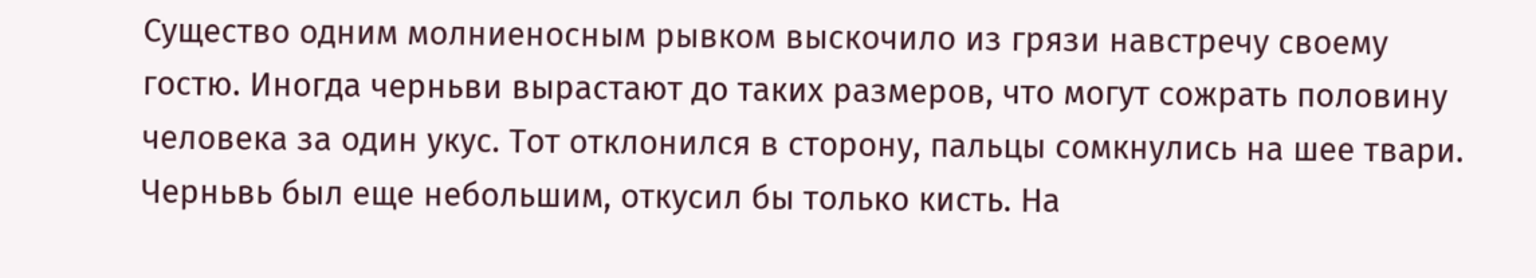Существо одним молниеносным рывком выскочило из грязи навстречу своему гостю. Иногда черньви вырастают до таких размеров, что могут сожрать половину человека за один укус. Тот отклонился в сторону, пальцы сомкнулись на шее твари. Черньвь был еще небольшим, откусил бы только кисть. На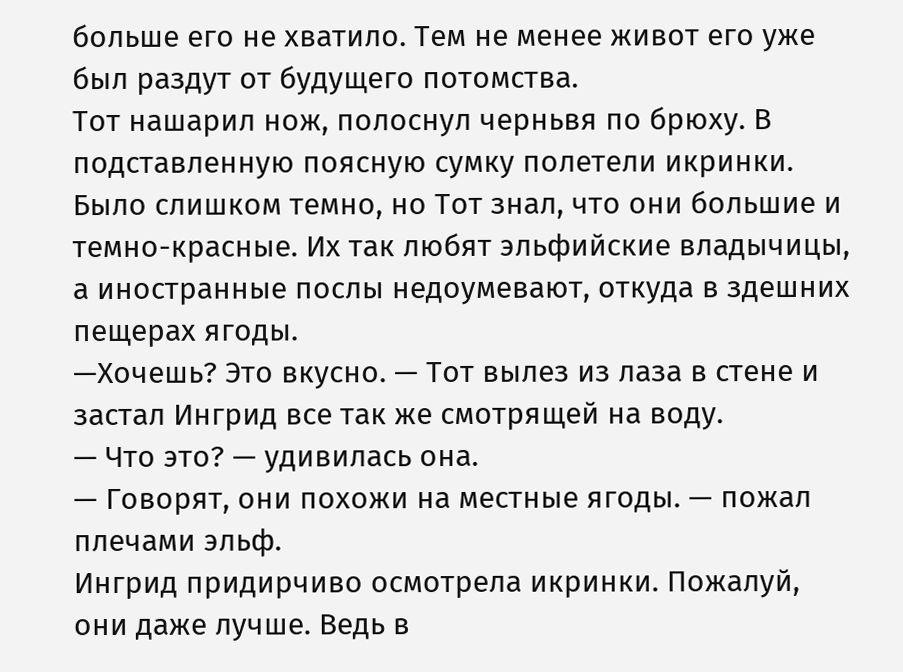больше его не хватило. Тем не менее живот его уже был раздут от будущего потомства.
Тот нашарил нож, полоснул черньвя по брюху. В подставленную поясную сумку полетели икринки. Было слишком темно, но Тот знал, что они большие и темно-красные. Их так любят эльфийские владычицы, а иностранные послы недоумевают, откуда в здешних пещерах ягоды.
—Хочешь? Это вкусно. — Тот вылез из лаза в стене и застал Ингрид все так же смотрящей на воду.
— Что это? — удивилась она.
— Говорят, они похожи на местные ягоды. — пожал плечами эльф.
Ингрид придирчиво осмотрела икринки. Пожалуй, они даже лучше. Ведь в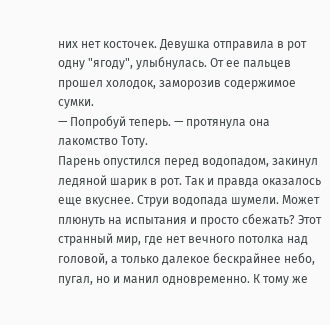них нет косточек. Девушка отправила в рот одну "ягоду", улыбнулась. От ее пальцев прошел холодок, заморозив содержимое сумки.
— Попробуй теперь. — протянула она лакомство Тоту.
Парень опустился перед водопадом, закинул ледяной шарик в рот. Так и правда оказалось еще вкуснее. Струи водопада шумели. Может плюнуть на испытания и просто сбежать? Этот странный мир, где нет вечного потолка над головой, а только далекое бескрайнее небо, пугал, но и манил одновременно. К тому же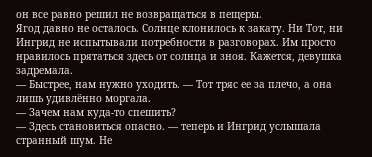он все равно решил не возвращаться в пещеры.
Ягод давно не осталось. Солнце клонилось к закату. Ни Тот, ни Ингрид не испытывали потребности в разговорах. Им просто нравилось прятаться здесь от солнца и зноя. Кажется, девушка задремала.
— Быстрее, нам нужно уходить. — Тот тряс ее за плечо, а она лишь удивлённо моргала.
— Зачем нам куда-то спешить?
— Здесь становиться опасно. — теперь и Ингрид услышала странный шум. Не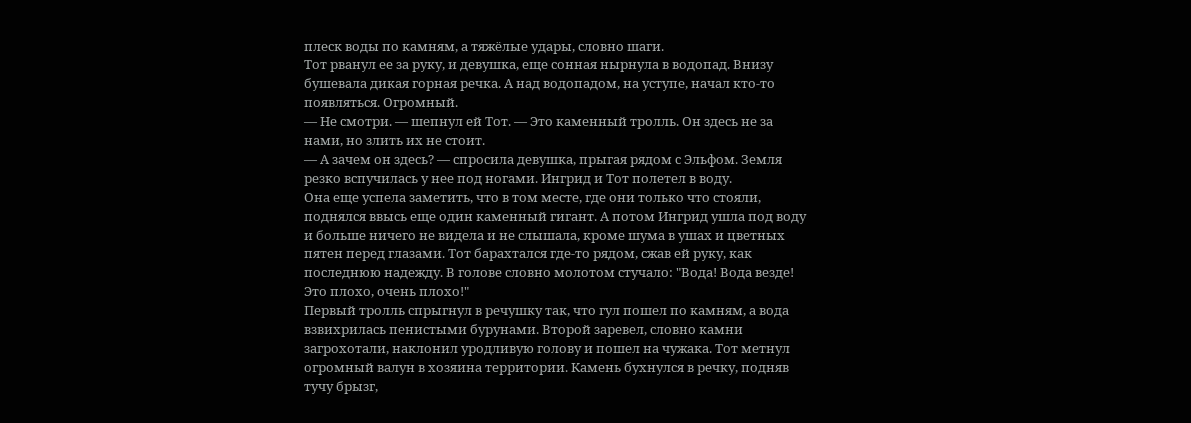плеск воды по камням, а тяжёлые удары, словно шаги.
Тот рванул ее за руку, и девушка, еще сонная нырнула в водопад. Внизу бушевала дикая горная речка. А над водопадом, на уступе, начал кто-то появляться. Огромный.
— Не смотри. — шепнул ей Тот. — Это каменный тролль. Он здесь не за нами, но злить их не стоит.
— А зачем он здесь? — спросила девушка, прыгая рядом с Эльфом. Земля резко вспучилась у нее под ногами. Ингрид и Тот полетел в воду.
Она еще успела заметить, что в том месте, где они только что стояли, поднялся ввысь еще один каменный гигант. А потом Ингрид ушла под воду и больше ничего не видела и не слышала, кроме шума в ушах и цветных пятен перед глазами. Тот барахтался где-то рядом, сжав ей руку, как последнюю надежду. В голове словно молотом стучало: "Вода! Вода везде! Это плохо, очень плохо!"
Первый тролль спрыгнул в речушку так, что гул пошел по камням, а вода взвихрилась пенистыми бурунами. Второй заревел, словно камни загрохотали, наклонил уродливую голову и пошел на чужака. Тот метнул огромный валун в хозяина территории. Камень бухнулся в речку, подняв тучу брызг,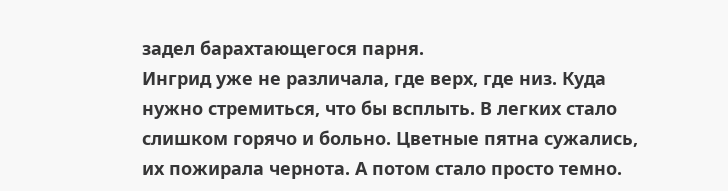задел барахтающегося парня.
Ингрид уже не различала, где верх, где низ. Куда нужно стремиться, что бы всплыть. В легких стало слишком горячо и больно. Цветные пятна сужались, их пожирала чернота. А потом стало просто темно.